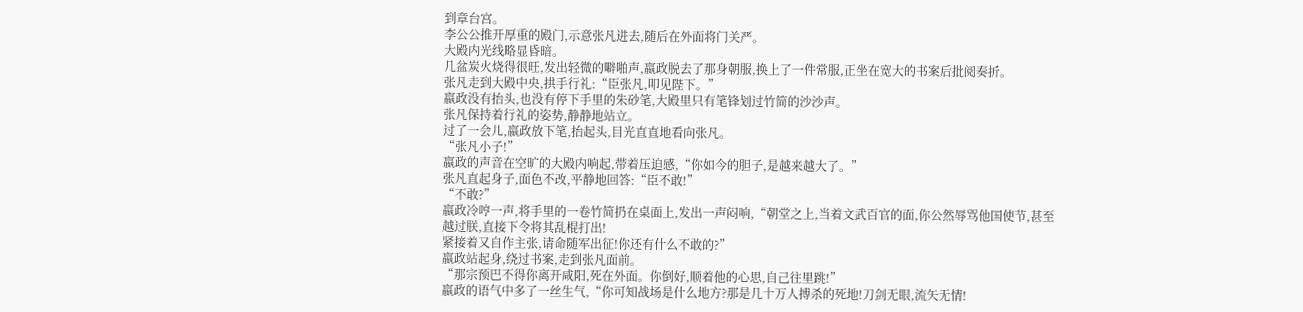到章台宫。
李公公推开厚重的殿门,示意张凡进去,随后在外面将门关严。
大殿内光线略显昏暗。
几盆炭火烧得很旺,发出轻微的噼啪声,嬴政脱去了那身朝服,换上了一件常服,正坐在宽大的书案后批阅奏折。
张凡走到大殿中央,拱手行礼:“臣张凡,叩见陛下。”
嬴政没有抬头,也没有停下手里的朱砂笔,大殿里只有笔锋划过竹简的沙沙声。
张凡保持着行礼的姿势,静静地站立。
过了一会儿,嬴政放下笔,抬起头,目光直直地看向张凡。
“张凡小子!”
嬴政的声音在空旷的大殿内响起,带着压迫感,“你如今的胆子,是越来越大了。”
张凡直起身子,面色不改,平静地回答:“臣不敢!”
“不敢?”
嬴政冷哼一声,将手里的一卷竹简扔在桌面上,发出一声闷响,“朝堂之上,当着文武百官的面,你公然辱骂他国使节,甚至越过朕,直接下令将其乱棍打出!
紧接着又自作主张,请命随军出征!你还有什么不敢的?”
嬴政站起身,绕过书案,走到张凡面前。
“那宗预巴不得你离开咸阳,死在外面。你倒好,顺着他的心思,自己往里跳!”
嬴政的语气中多了一丝生气,“你可知战场是什么地方?那是几十万人搏杀的死地!刀剑无眼,流矢无情!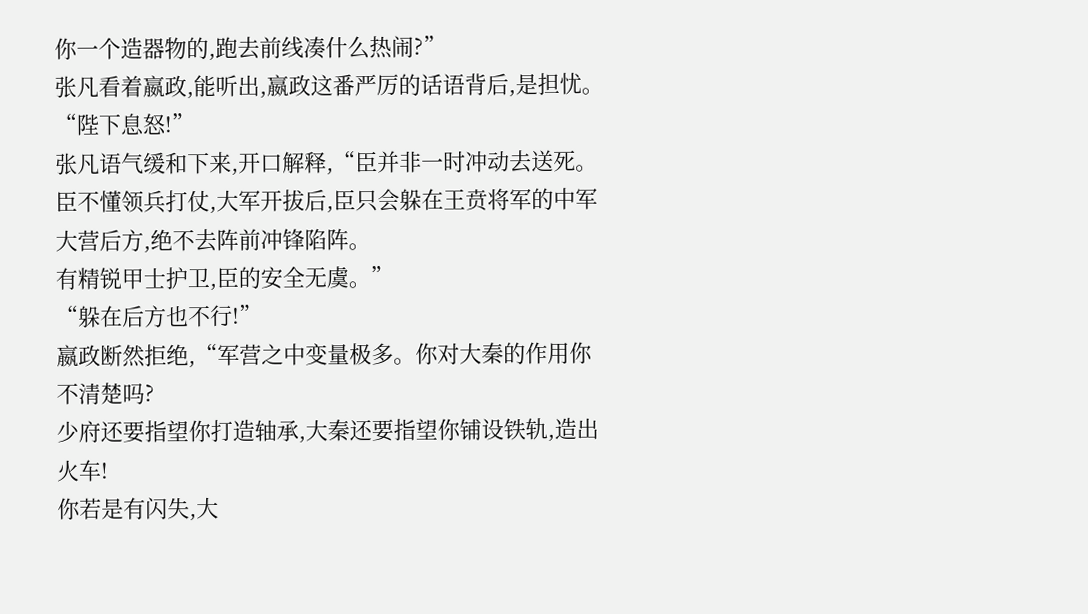你一个造器物的,跑去前线凑什么热闹?”
张凡看着嬴政,能听出,嬴政这番严厉的话语背后,是担忧。
“陛下息怒!”
张凡语气缓和下来,开口解释,“臣并非一时冲动去送死。臣不懂领兵打仗,大军开拔后,臣只会躲在王贲将军的中军大营后方,绝不去阵前冲锋陷阵。
有精锐甲士护卫,臣的安全无虞。”
“躲在后方也不行!”
嬴政断然拒绝,“军营之中变量极多。你对大秦的作用你不清楚吗?
少府还要指望你打造轴承,大秦还要指望你铺设铁轨,造出火车!
你若是有闪失,大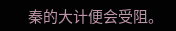秦的大计便会受阻。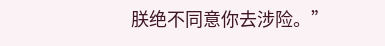朕绝不同意你去涉险。”